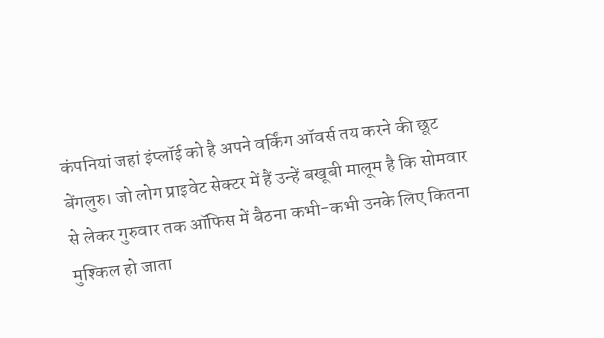कंपनियां जहां इंप्लॉई को है अपने वर्किंग ऑवर्स तय करने की छूट
बेंगलुरु। जो लोग प्राइवेट सेक्टर में हैं उन्हें बखूबी मालूम है कि सोमवार से लेकर गुरुवार तक ऑफिस में बैठना कभी-कभी उनके लिए कितना मुश्किल हो जाता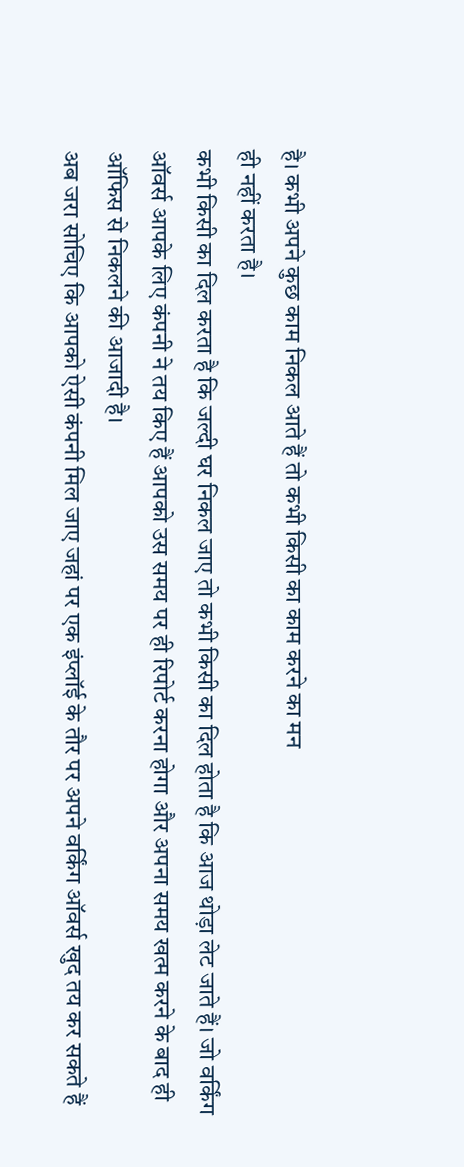है। कभी अपने कुछ काम निकल आते हैं तो कभी किसी का काम करने का मन
ही नहीं करता है।
कभी किसी का दिल करता है कि जल्दी घर निकल जाए तो कभी किसी का दिल होता है कि आज थोड़ा लेट जाते हैं। जो वर्किंग ऑवर्स आपके लिए कंपनी ने तय किए हैं आपको उस समय पर ही रिपोर्ट करना होगा और अपना समय खत्म करने के बाद ही ऑफिस से निकलने की आजादी है।
अब जरा सोचिए कि आपको ऐसी कंपनी मिल जाए जहां पर एक इंप्लॉई के तौर पर अपने वर्किंग ऑवर्स खुद तय कर सकते हैं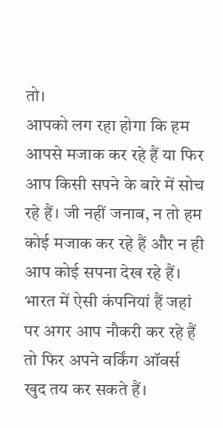तो।
आपको लग रहा होगा कि हम आपसे मजाक कर रहे हैं या फिर आप किसी सपने के बारे में सोच रहे हैं। जी नहीं जनाब, न तो हम कोई मजाक कर रहे हैं और न ही आप कोई सपना देख रहे हैं।
भारत में ऐसी कंपनियां हैं जहां पर अगर आप नौकरी कर रहे हैं तो फिर अपने वर्किंग ऑवर्स खुद तय कर सकते हैं।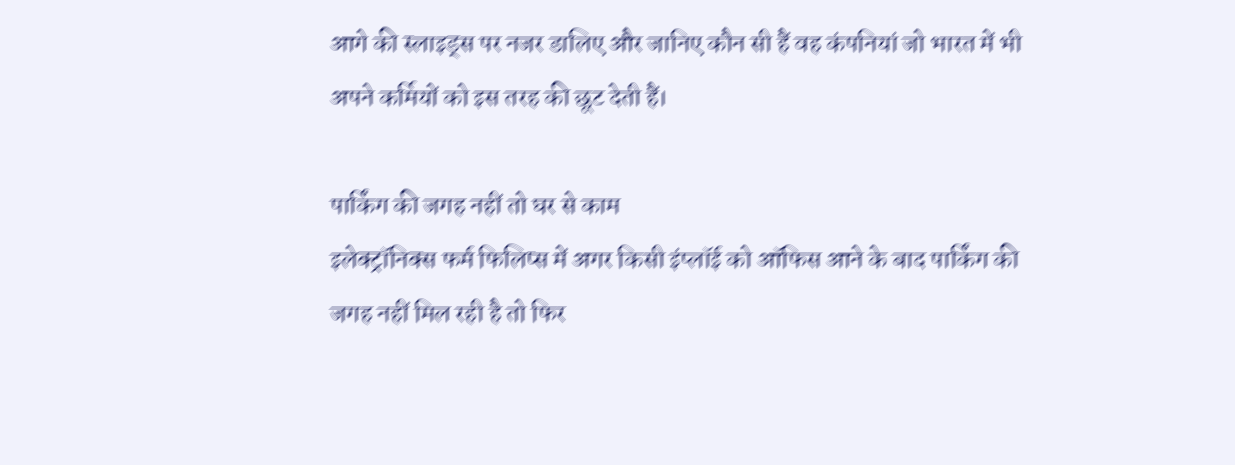आगे की स्लाइड्स पर नजर डालिए और जानिए कौन सी हैं वह कंपनियां जो भारत में भी अपने कर्मियों को इस तरह की छूट देती हैं।

पार्किंग की जगह नहीं तो घर से काम
इलेक्ट्रॉनिक्स फर्म फिलिप्स में अगर किसी इंप्लॉई को ऑफिस आने के बाद पार्किंग की जगह नहीं मिल रही है तो फिर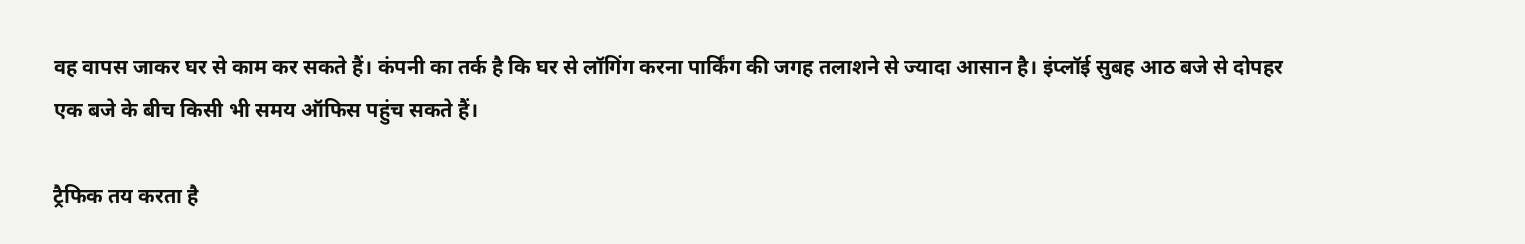वह वापस जाकर घर से काम कर सकते हैं। कंपनी का तर्क है कि घर से लॉगिंग करना पार्किंग की जगह तलाशने से ज्यादा आसान है। इंप्लॉई सुबह आठ बजे से दोपहर एक बजे के बीच किसी भी समय ऑफिस पहुंच सकते हैं।

ट्रैफिक तय करता है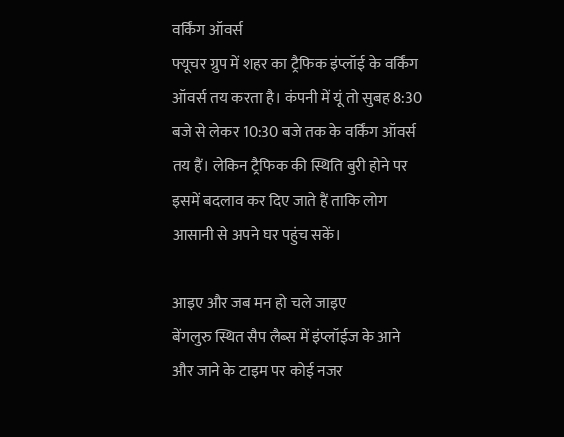वर्किंग ऑवर्स
फ्यूचर ग्रुप में शहर का ट्रैफिक इंप्लॉई के वर्किंग ऑवर्स तय करता है। कंपनी में यूं तो सुबह 8:30 बजे से लेकर 10:30 बजे तक के वर्किंग ऑवर्स तय हैं। लेकिन ट्रैफिक की स्थिति बुरी होने पर इसमें बदलाव कर दिए जाते हैं ताकि लोग आसानी से अपने घर पहुंच सकें।

आइए और जब मन हो चले जाइए
बेंगलुरु स्थित सैप लैब्स में इंप्लॉईज के आने और जाने के टाइम पर कोई नजर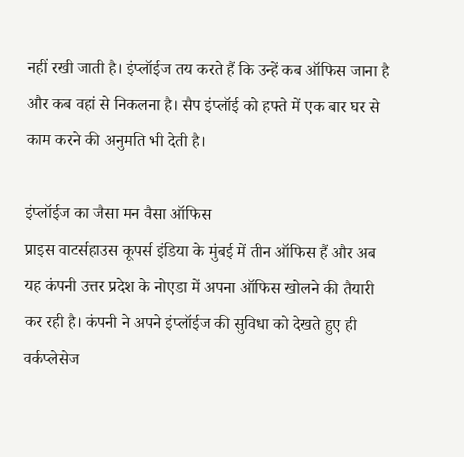नहीं रखी जाती है। इंप्लॉईज तय करते हैं कि उन्हें कब ऑफिस जाना है और कब वहां से निकलना है। सैप इंप्लॉई को हफ्ते में एक बार घर से काम करने की अनुमति भी देती है।

इंप्लॉईज का जैसा मन वैसा ऑफिस
प्राइस वाटर्सहाउस कूपर्स इंडिया के मुंबई में तीन ऑफिस हैं और अब यह कंपनी उत्तर प्रदेश के नोएडा में अपना ऑफिस खोलने की तैयारी कर रही है। कंपनी ने अपने इंप्लॉईज की सुविधा को देखते हुए ही वर्कप्लेसेज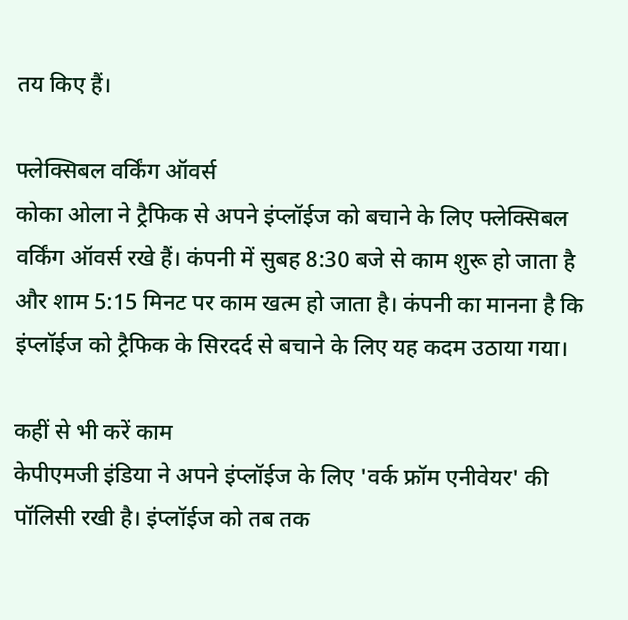तय किए हैं।

फ्लेक्सिबल वर्किंग ऑवर्स
कोका ओला ने ट्रैफिक से अपने इंप्लॉईज को बचाने के लिए फ्लेक्सिबल वर्किंग ऑवर्स रखे हैं। कंपनी में सुबह 8:30 बजे से काम शुरू हो जाता है और शाम 5:15 मिनट पर काम खत्म हो जाता है। कंपनी का मानना है कि इंप्लॉईज को ट्रैफिक के सिरदर्द से बचाने के लिए यह कदम उठाया गया।

कहीं से भी करें काम
केपीएमजी इंडिया ने अपने इंप्लॉईज के लिए 'वर्क फ्रॉम एनीवेयर' की पॉलिसी रखी है। इंप्लॉईज को तब तक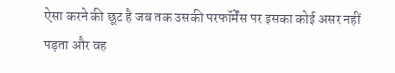ऐसा करने की छूट है जब तक उसकी परफॉर्मेंस पर इसका कोई असर नहीं पड़ता और वह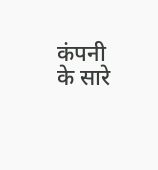कंपनी के सारे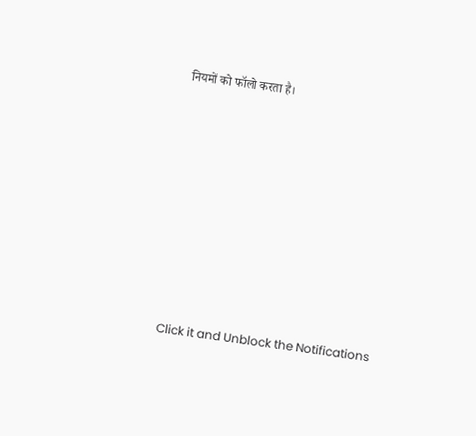नियमों को फॉलो करता है।












Click it and Unblock the Notifications